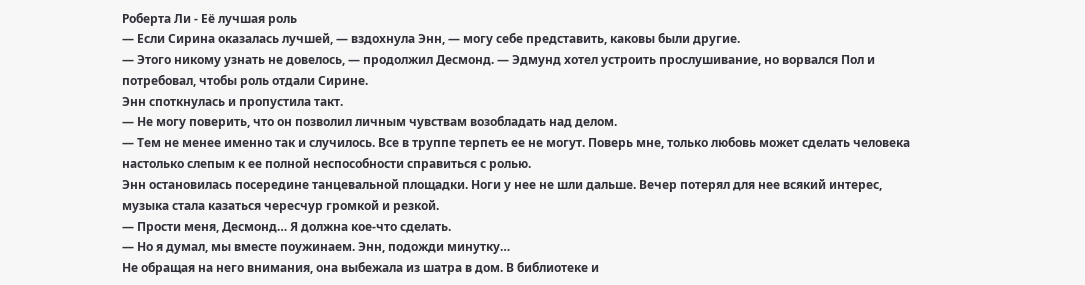Роберта Ли - Её лучшая роль
— Если Сирина оказалась лучшей, — вздохнула Энн, — могу себе представить, каковы были другие.
— Этого никому узнать не довелось, — продолжил Десмонд. — Эдмунд хотел устроить прослушивание, но ворвался Пол и потребовал, чтобы роль отдали Сирине.
Энн споткнулась и пропустила такт.
— Не могу поверить, что он позволил личным чувствам возобладать над делом.
— Тем не менее именно так и случилось. Все в труппе терпеть ее не могут. Поверь мне, только любовь может сделать человека настолько слепым к ее полной неспособности справиться с ролью.
Энн остановилась посередине танцевальной площадки. Ноги у нее не шли дальше. Вечер потерял для нее всякий интерес, музыка стала казаться чересчур громкой и резкой.
— Прости меня, Десмонд… Я должна кое-что сделать.
— Но я думал, мы вместе поужинаем. Энн, подожди минутку…
Не обращая на него внимания, она выбежала из шатра в дом. В библиотеке и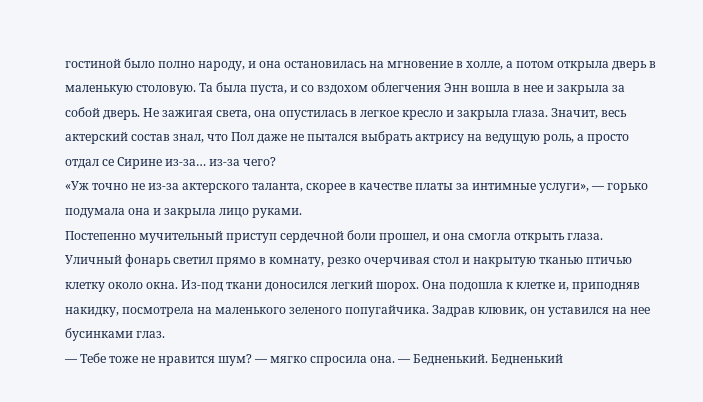гостиной было полно народу, и она остановилась на мгновение в холле, а потом открыла дверь в маленькую столовую. Та была пуста, и со вздохом облегчения Энн вошла в нее и закрыла за собой дверь. Не зажигая света, она опустилась в легкое кресло и закрыла глаза. Значит, весь актерский состав знал, что Пол даже не пытался выбрать актрису на ведущую роль, а просто отдал се Сирине из-за… из-за чего?
«Уж точно не из-за актерского таланта, скорее в качестве платы за интимные услуги», — горько подумала она и закрыла лицо руками.
Постепенно мучительный приступ сердечной боли прошел, и она смогла открыть глаза. Уличный фонарь светил прямо в комнату, резко очерчивая стол и накрытую тканью птичью клетку около окна. Из-под ткани доносился легкий шорох. Она подошла к клетке и, приподняв накидку, посмотрела на маленького зеленого попугайчика. Задрав клювик, он уставился на нее бусинками глаз.
— Тебе тоже не нравится шум? — мягко спросила она. — Бедненький. Бедненький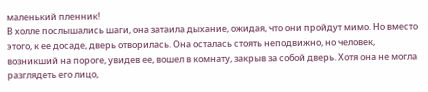маленький пленник!
В холле послышались шаги, она затаила дыхание, ожидая, что они пройдут мимо. Но вместо этого, к ее досаде, дверь отворилась. Она осталась стоять неподвижно, но человек, возникший на пороге, увидев ее, вошел в комнату, закрыв за собой дверь. Хотя она не могла разглядеть его лицо,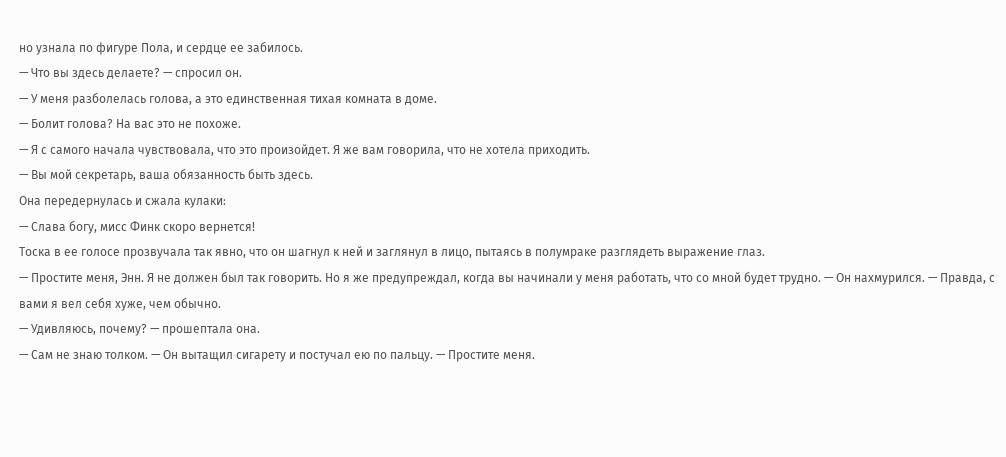но узнала по фигуре Пола, и сердце ее забилось.
— Что вы здесь делаете? — спросил он.
— У меня разболелась голова, а это единственная тихая комната в доме.
— Болит голова? На вас это не похоже.
— Я с самого начала чувствовала, что это произойдет. Я же вам говорила, что не хотела приходить.
— Вы мой секретарь, ваша обязанность быть здесь.
Она передернулась и сжала кулаки:
— Слава богу, мисс Финк скоро вернется!
Тоска в ее голосе прозвучала так явно, что он шагнул к ней и заглянул в лицо, пытаясь в полумраке разглядеть выражение глаз.
— Простите меня, Энн. Я не должен был так говорить. Но я же предупреждал, когда вы начинали у меня работать, что со мной будет трудно. — Он нахмурился. — Правда, с вами я вел себя хуже, чем обычно.
— Удивляюсь, почему? — прошептала она.
— Сам не знаю толком. — Он вытащил сигарету и постучал ею по пальцу. — Простите меня.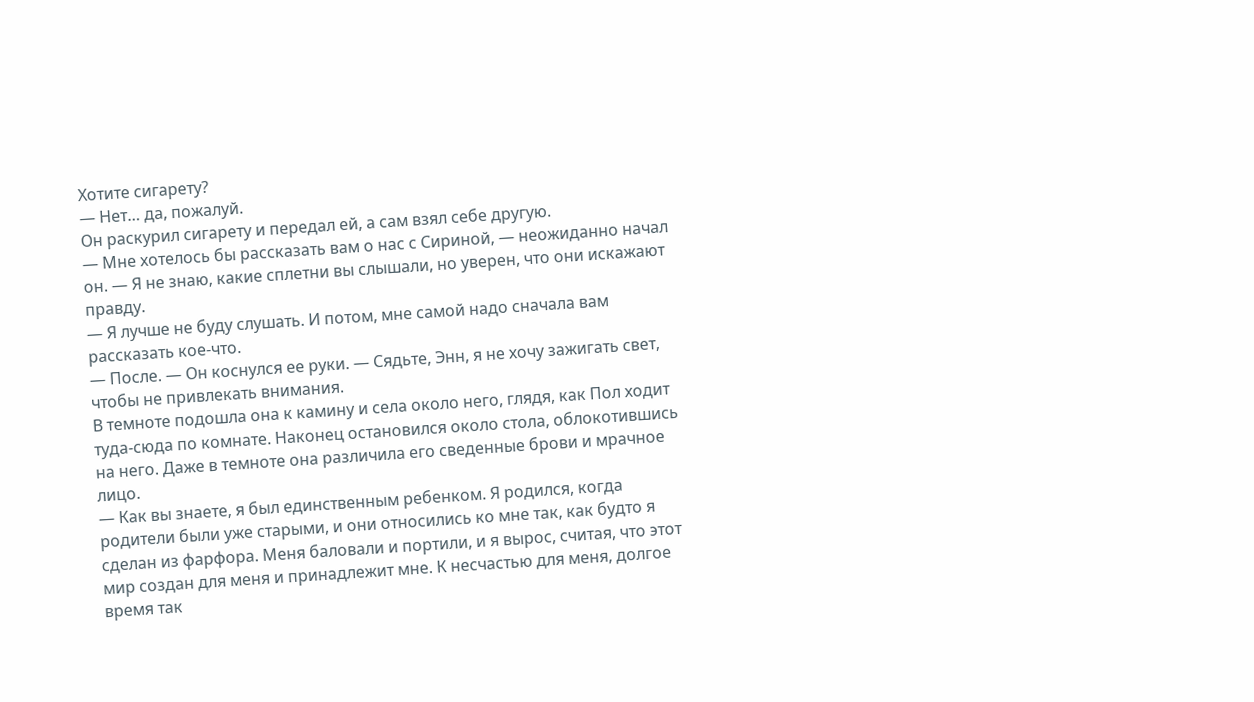Хотите сигарету?
— Нет… да, пожалуй.
Он раскурил сигарету и передал ей, а сам взял себе другую.
— Мне хотелось бы рассказать вам о нас с Сириной, — неожиданно начал он. — Я не знаю, какие сплетни вы слышали, но уверен, что они искажают правду.
— Я лучше не буду слушать. И потом, мне самой надо сначала вам рассказать кое-что.
— После. — Он коснулся ее руки. — Сядьте, Энн, я не хочу зажигать свет, чтобы не привлекать внимания.
В темноте подошла она к камину и села около него, глядя, как Пол ходит туда-сюда по комнате. Наконец остановился около стола, облокотившись на него. Даже в темноте она различила его сведенные брови и мрачное лицо.
— Как вы знаете, я был единственным ребенком. Я родился, когда родители были уже старыми, и они относились ко мне так, как будто я сделан из фарфора. Меня баловали и портили, и я вырос, считая, что этот мир создан для меня и принадлежит мне. К несчастью для меня, долгое время так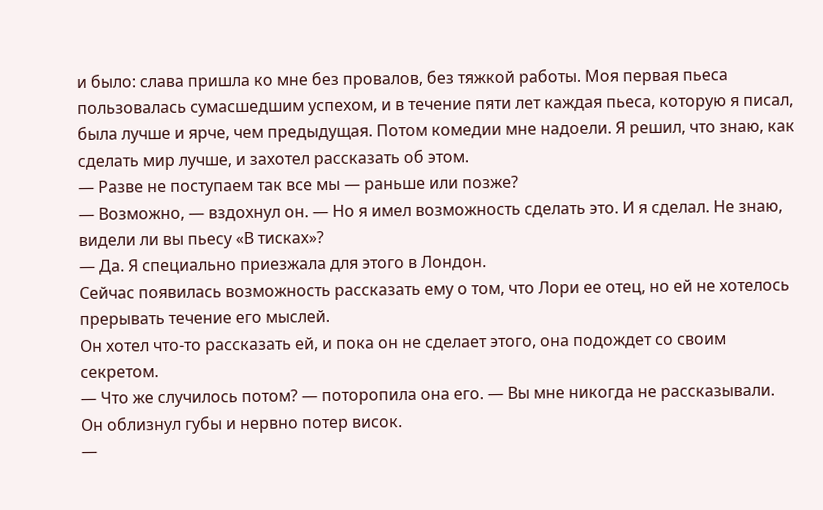и было: слава пришла ко мне без провалов, без тяжкой работы. Моя первая пьеса пользовалась сумасшедшим успехом, и в течение пяти лет каждая пьеса, которую я писал, была лучше и ярче, чем предыдущая. Потом комедии мне надоели. Я решил, что знаю, как сделать мир лучше, и захотел рассказать об этом.
— Разве не поступаем так все мы — раньше или позже?
— Возможно, — вздохнул он. — Но я имел возможность сделать это. И я сделал. Не знаю, видели ли вы пьесу «В тисках»?
— Да. Я специально приезжала для этого в Лондон.
Сейчас появилась возможность рассказать ему о том, что Лори ее отец, но ей не хотелось прерывать течение его мыслей.
Он хотел что-то рассказать ей, и пока он не сделает этого, она подождет со своим секретом.
— Что же случилось потом? — поторопила она его. — Вы мне никогда не рассказывали.
Он облизнул губы и нервно потер висок.
—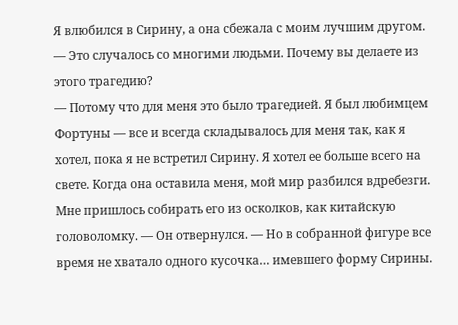Я влюбился в Сирину, а она сбежала с моим лучшим другом.
— Это случалось со многими людьми. Почему вы делаете из этого трагедию?
— Потому что для меня это было трагедией. Я был любимцем Фортуны — все и всегда складывалось для меня так, как я хотел, пока я не встретил Сирину. Я хотел ее больше всего на свете. Когда она оставила меня, мой мир разбился вдребезги. Мне пришлось собирать его из осколков, как китайскую головоломку. — Он отвернулся. — Но в собранной фигуре все время не хватало одного кусочка… имевшего форму Сирины.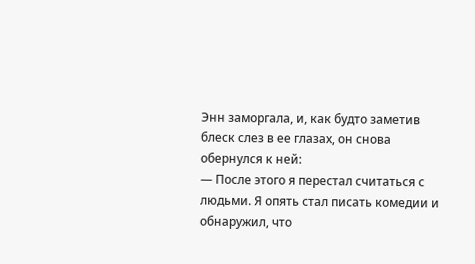Энн заморгала, и, как будто заметив блеск слез в ее глазах, он снова обернулся к ней:
— После этого я перестал считаться с людьми. Я опять стал писать комедии и обнаружил, что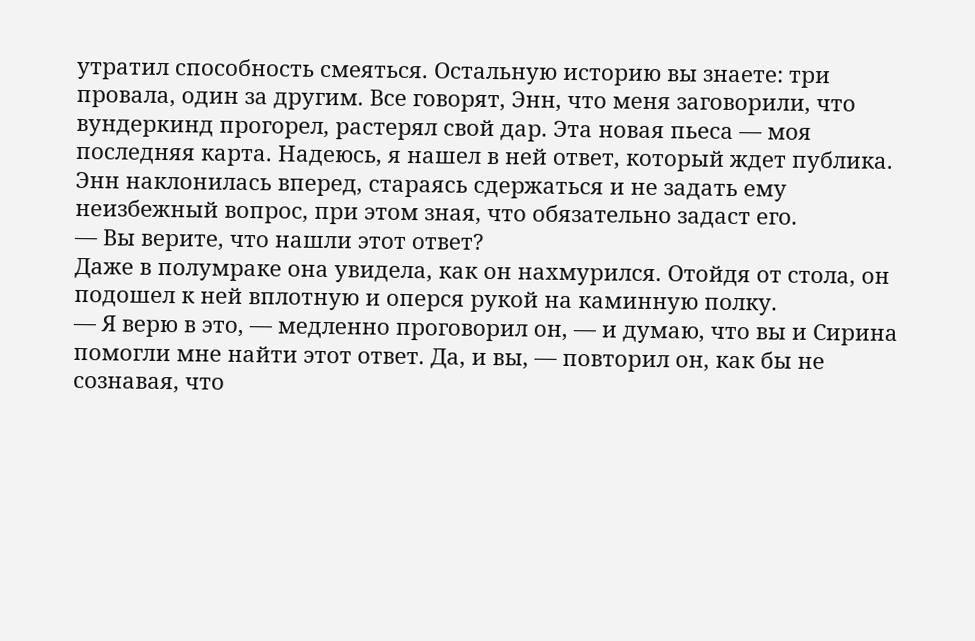утратил способность смеяться. Остальную историю вы знаете: три провала, один за другим. Все говорят, Энн, что меня заговорили, что вундеркинд прогорел, растерял свой дар. Эта новая пьеса — моя последняя карта. Надеюсь, я нашел в ней ответ, который ждет публика.
Энн наклонилась вперед, стараясь сдержаться и не задать ему неизбежный вопрос, при этом зная, что обязательно задаст его.
— Вы верите, что нашли этот ответ?
Даже в полумраке она увидела, как он нахмурился. Отойдя от стола, он подошел к ней вплотную и оперся рукой на каминную полку.
— Я верю в это, — медленно проговорил он, — и думаю, что вы и Сирина помогли мне найти этот ответ. Да, и вы, — повторил он, как бы не сознавая, что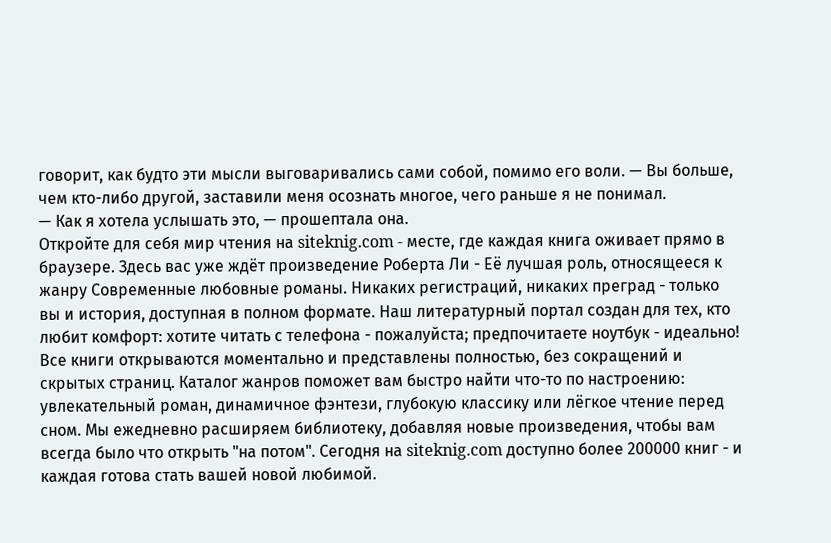говорит, как будто эти мысли выговаривались сами собой, помимо его воли. — Вы больше, чем кто-либо другой, заставили меня осознать многое, чего раньше я не понимал.
— Как я хотела услышать это, — прошептала она.
Откройте для себя мир чтения на siteknig.com - месте, где каждая книга оживает прямо в браузере. Здесь вас уже ждёт произведение Роберта Ли - Её лучшая роль, относящееся к жанру Современные любовные романы. Никаких регистраций, никаких преград - только вы и история, доступная в полном формате. Наш литературный портал создан для тех, кто любит комфорт: хотите читать с телефона - пожалуйста; предпочитаете ноутбук - идеально! Все книги открываются моментально и представлены полностью, без сокращений и скрытых страниц. Каталог жанров поможет вам быстро найти что-то по настроению: увлекательный роман, динамичное фэнтези, глубокую классику или лёгкое чтение перед сном. Мы ежедневно расширяем библиотеку, добавляя новые произведения, чтобы вам всегда было что открыть "на потом". Сегодня на siteknig.com доступно более 200000 книг - и каждая готова стать вашей новой любимой.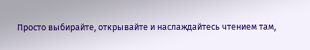Просто выбирайте, открывайте и наслаждайтесь чтением там,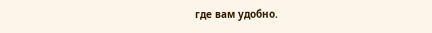где вам удобно.